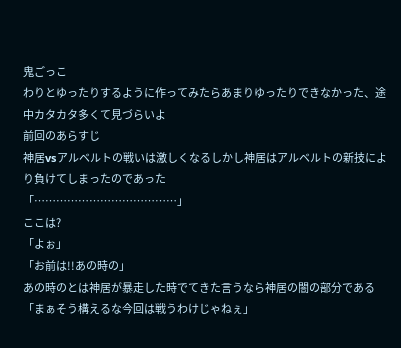鬼ごっこ
わりとゆったりするように作ってみたらあまりゆったりできなかった、途中カタカタ多くて見づらいよ
前回のあらすじ
神居vsアルベルトの戦いは激しくなるしかし神居はアルベルトの新技により負けてしまったのであった
「…………………………………」
ここは?
「よぉ」
「お前は!!あの時の」
あの時のとは神居が暴走した時でてきた言うなら神居の闇の部分である
「まぁそう構えるな今回は戦うわけじゃねぇ」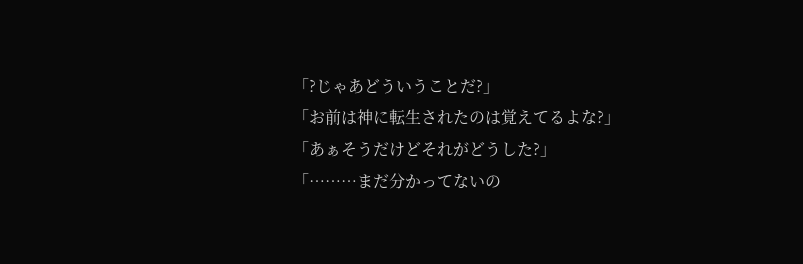「?じゃあどういうことだ?」
「お前は神に転生されたのは覚えてるよな?」
「あぁそうだけどそれがどうした?」
「………まだ分かってないの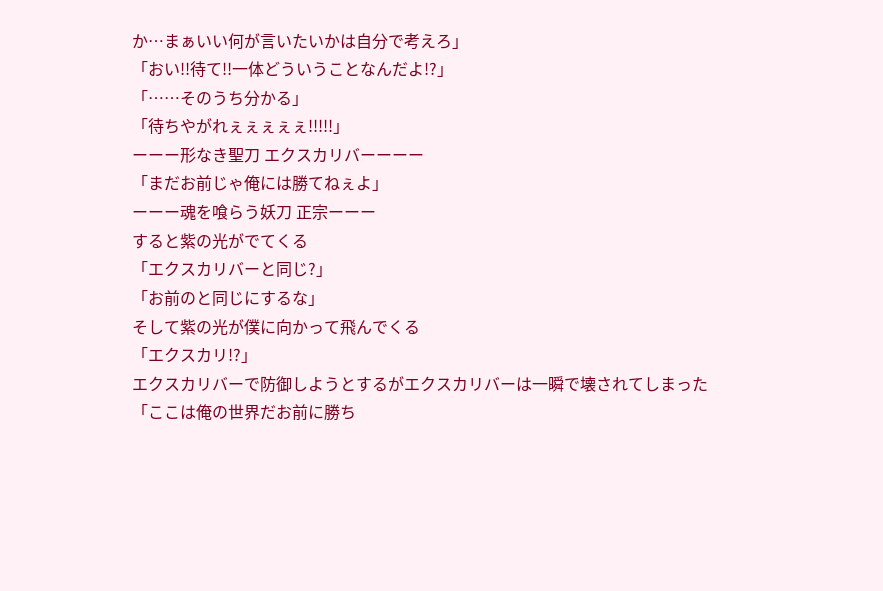か…まぁいい何が言いたいかは自分で考えろ」
「おい!!待て!!一体どういうことなんだよ!?」
「……そのうち分かる」
「待ちやがれぇぇぇぇぇ!!!!!」
ーーー形なき聖刀 エクスカリバーーーー
「まだお前じゃ俺には勝てねぇよ」
ーーー魂を喰らう妖刀 正宗ーーー
すると紫の光がでてくる
「エクスカリバーと同じ?」
「お前のと同じにするな」
そして紫の光が僕に向かって飛んでくる
「エクスカリ!?」
エクスカリバーで防御しようとするがエクスカリバーは一瞬で壊されてしまった
「ここは俺の世界だお前に勝ち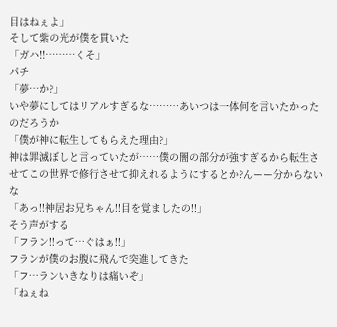目はねぇよ」
そして紫の光が僕を貫いた
「ガハ!!………くそ」
パチ
「夢…か?」
いや夢にしてはリアルすぎるな………あいつは一体何を言いたかったのだろうか
「僕が神に転生してもらえた理由?」
神は罪滅ぼしと言っていたが……僕の闇の部分が強すぎるから転生させてこの世界で修行させて抑えれるようにするとか?んーー分からないな
「あっ!!神居お兄ちゃん!!目を覚ましたの!!」
そう声がする
「フラン!!って…ぐはぁ!!」
フランが僕のお腹に飛んで突進してきた
「フ…ランいきなりは痛いぞ」
「ねぇね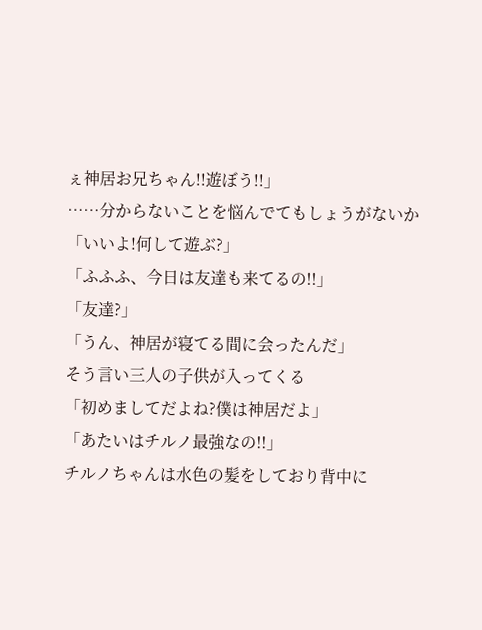ぇ神居お兄ちゃん!!遊ぼう!!」
……分からないことを悩んでてもしょうがないか
「いいよ!何して遊ぶ?」
「ふふふ、今日は友達も来てるの!!」
「友達?」
「うん、神居が寝てる間に会ったんだ」
そう言い三人の子供が入ってくる
「初めましてだよね?僕は神居だよ」
「あたいはチルノ最強なの!!」
チルノちゃんは水色の髪をしており背中に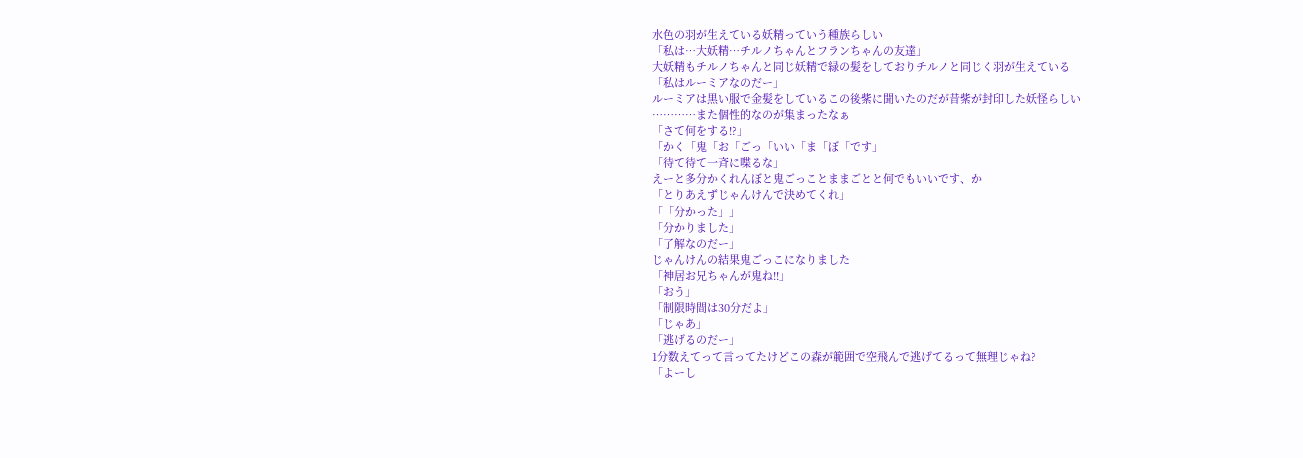水色の羽が生えている妖精っていう種族らしい
「私は…大妖精…チルノちゃんとフランちゃんの友達」
大妖精もチルノちゃんと同じ妖精で緑の髪をしておりチルノと同じく羽が生えている
「私はルーミアなのだー」
ルーミアは黒い服で金髪をしているこの後紫に聞いたのだが昔紫が封印した妖怪らしい
…………また個性的なのが集まったなぁ
「さて何をする!?」
「かく「鬼「お「ごっ「いい「ま「ぼ「です」
「待て待て一斉に喋るな」
えーと多分かくれんぼと鬼ごっことままごとと何でもいいです、か
「とりあえずじゃんけんで決めてくれ」
「「分かった」」
「分かりました」
「了解なのだー」
じゃんけんの結果鬼ごっこになりました
「神居お兄ちゃんが鬼ね!!」
「おう」
「制限時間は30分だよ」
「じゃあ」
「逃げるのだー」
1分数えてって言ってたけどこの森が範囲で空飛んで逃げてるって無理じゃね?
「よーし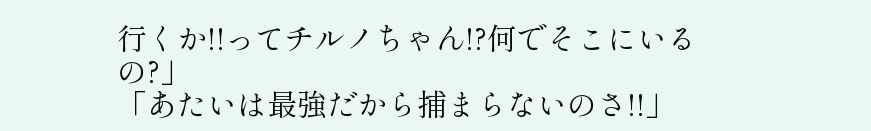行くか!!ってチルノちゃん!?何でそこにいるの?」
「あたいは最強だから捕まらないのさ!!」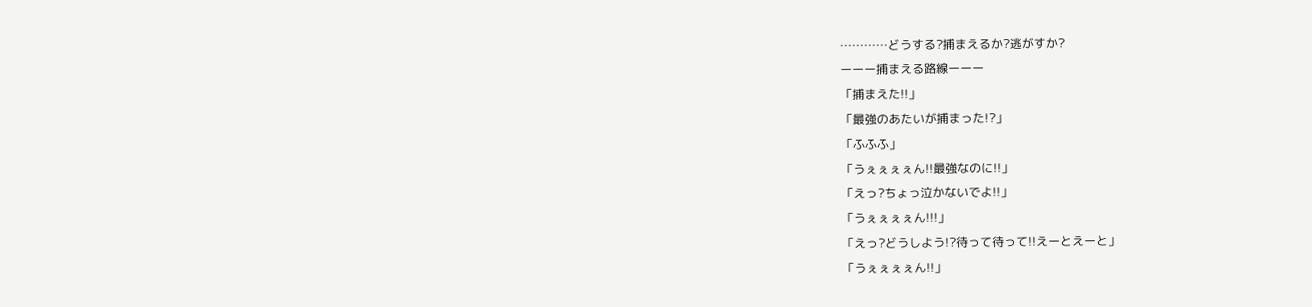…………どうする?捕まえるか?逃がすか?
ーーー捕まえる路線ーーー
「捕まえた!!」
「最強のあたいが捕まった!?」
「ふふふ」
「うぇぇぇぇん!!最強なのに!!」
「えっ?ちょっ泣かないでよ!!」
「うぇぇぇぇん!!!」
「えっ?どうしよう!?待って待って!!えーとえーと」
「うぇぇぇぇん!!」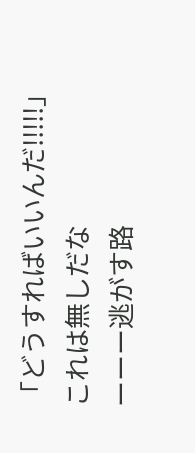「どうすればいいんだ!!!!!」
これは無しだな
ーーー逃がす路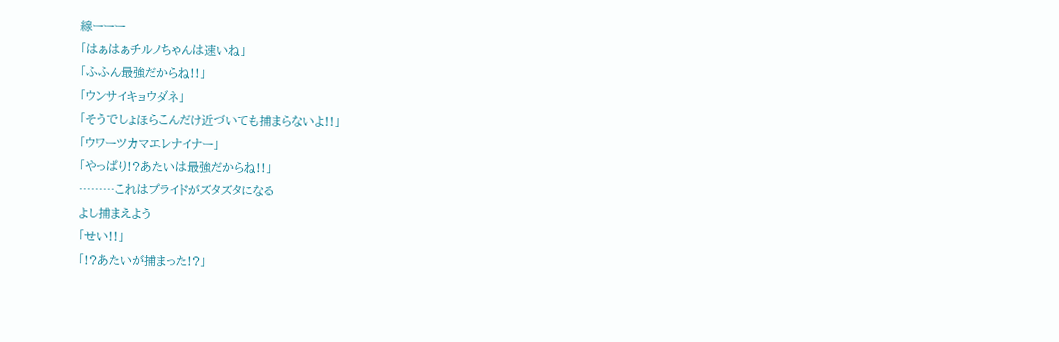線ーーー
「はぁはぁチルノちゃんは速いね」
「ふふん最強だからね!!」
「ウンサイキョウダネ」
「そうでしょほらこんだけ近づいても捕まらないよ!!」
「ウワーツカマエレナイナー」
「やっぱり!?あたいは最強だからね!!」
………これはプライドがズタズタになる
よし捕まえよう
「せい!!」
「!?あたいが捕まった!?」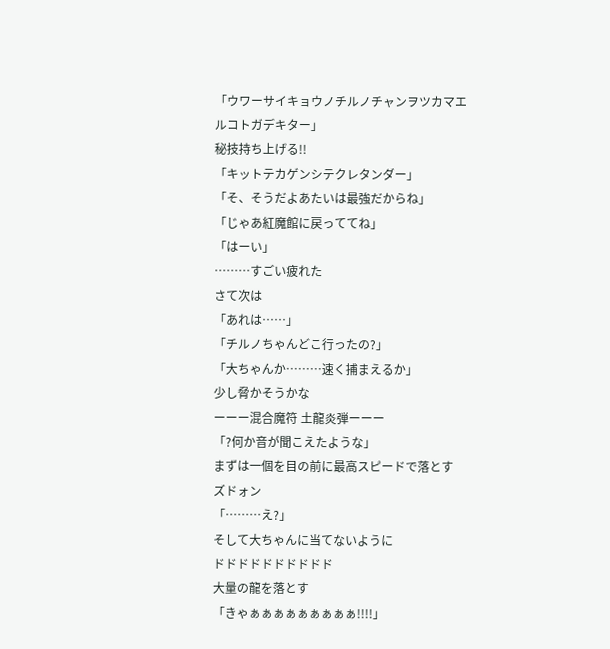「ウワーサイキョウノチルノチャンヲツカマエルコトガデキター」
秘技持ち上げる!!
「キットテカゲンシテクレタンダー」
「そ、そうだよあたいは最強だからね」
「じゃあ紅魔館に戻っててね」
「はーい」
………すごい疲れた
さて次は
「あれは……」
「チルノちゃんどこ行ったの?」
「大ちゃんか………速く捕まえるか」
少し脅かそうかな
ーーー混合魔符 土龍炎弾ーーー
「?何か音が聞こえたような」
まずは一個を目の前に最高スピードで落とす
ズドォン
「………え?」
そして大ちゃんに当てないように
ドドドドドドドドドド
大量の龍を落とす
「きゃぁぁぁぁぁぁぁぁぁ!!!!」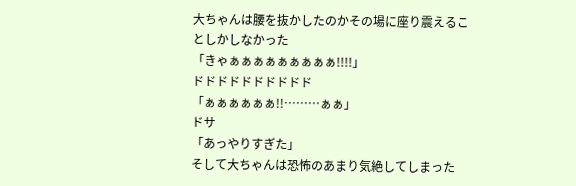大ちゃんは腰を抜かしたのかその場に座り震えることしかしなかった
「きゃぁぁぁぁぁぁぁぁぁ!!!!」
ドドドドドドドドドド
「ぁぁぁぁぁぁ!!………ぁぁ」
ドサ
「あっやりすぎた」
そして大ちゃんは恐怖のあまり気絶してしまった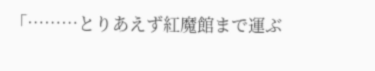「………とりあえず紅魔館まで運ぶ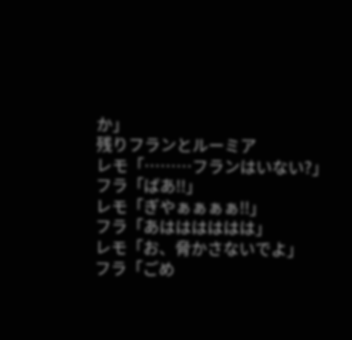か」
残りフランとルーミア
レモ「………フランはいない?」
フラ「ばあ!!」
レモ「ぎやぁぁぁぁ!!」
フラ「あはははははは」
レモ「お、脅かさないでよ」
フラ「ごめ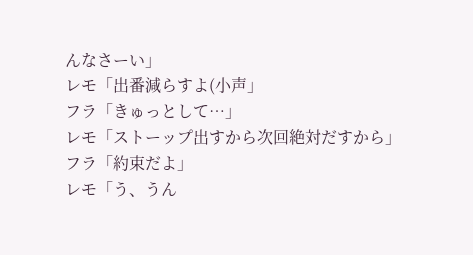んなさーい」
レモ「出番減らすよ(小声」
フラ「きゅっとして…」
レモ「ストーップ出すから次回絶対だすから」
フラ「約束だよ」
レモ「う、うん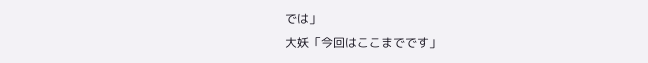では」
大妖「今回はここまでです」